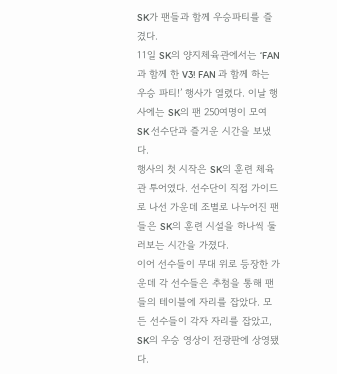SK가 팬들과 함께 우승파티를 즐겼다.
11일 SK의 양지체육관에서는 ‘FAN과 함께 한 V3! FAN 과 함께 하는 우승 파티!’ 행사가 열렸다. 이날 행사에는 SK의 팬 250여명이 모여 SK 선수단과 즐거운 시간을 보냈다.
행사의 첫 시작은 SK의 훈련 체육관 투어였다. 선수단이 직접 가이드로 나선 가운데 조별로 나누어진 팬들은 SK의 훈련 시설을 하나씩 둘러보는 시간을 가졌다.
이어 선수들이 무대 위로 등장한 가운데 각 선수들은 추첨을 통해 팬들의 테이블에 자리를 잡았다. 모든 선수들이 각자 자리를 잡았고, SK의 우승 영상이 전광판에 상영됐다.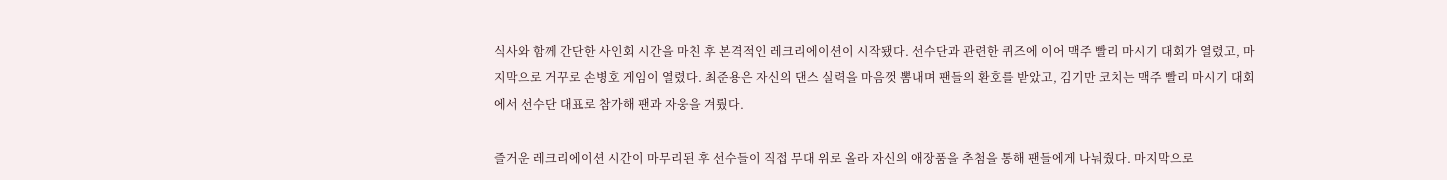식사와 함께 간단한 사인회 시간을 마친 후 본격적인 레크리에이션이 시작됐다. 선수단과 관련한 퀴즈에 이어 맥주 빨리 마시기 대회가 열렸고, 마지막으로 거꾸로 손병호 게임이 열렸다. 최준용은 자신의 댄스 실력을 마음껏 뽐내며 팬들의 환호를 받았고, 김기만 코치는 맥주 빨리 마시기 대회에서 선수단 대표로 참가해 팬과 자웅을 겨뤘다.

즐거운 레크리에이션 시간이 마무리된 후 선수들이 직접 무대 위로 올라 자신의 애장품을 추첨을 통해 팬들에게 나눠줬다. 마지막으로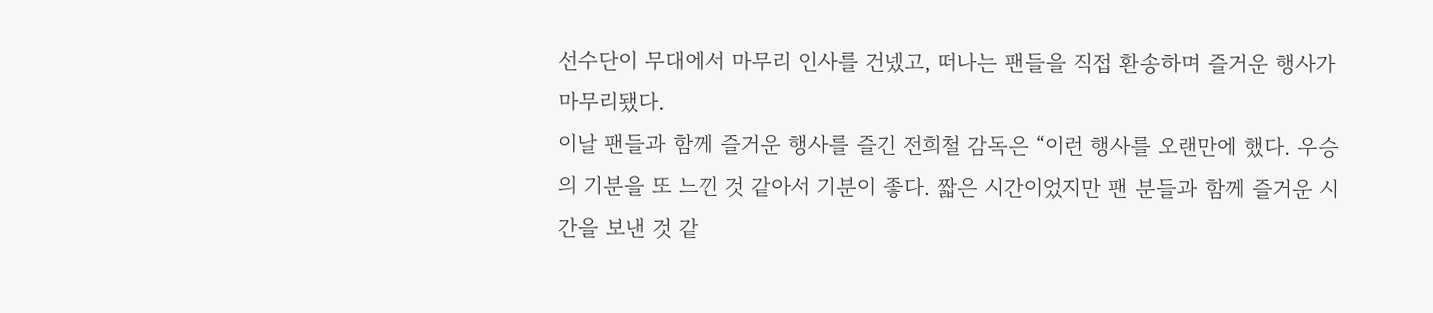선수단이 무대에서 마무리 인사를 건넸고, 떠나는 팬들을 직접 환송하며 즐거운 행사가 마무리됐다.
이날 팬들과 함께 즐거운 행사를 즐긴 전희철 감독은 “이런 행사를 오랜만에 했다. 우승의 기분을 또 느낀 것 같아서 기분이 좋다. 짧은 시간이었지만 팬 분들과 함께 즐거운 시간을 보낸 것 같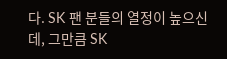다. SK 팬 분들의 열정이 높으신데, 그만큼 SK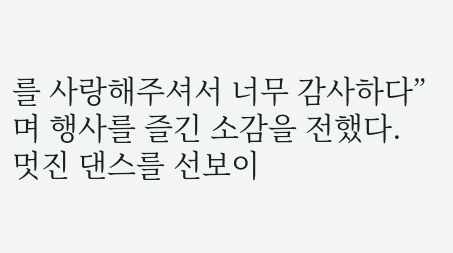를 사랑해주셔서 너무 감사하다”며 행사를 즐긴 소감을 전했다.
멋진 댄스를 선보이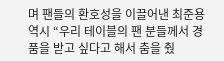며 팬들의 환호성을 이끌어낸 최준용 역시 “우리 테이블의 팬 분들께서 경품을 받고 싶다고 해서 춤을 췄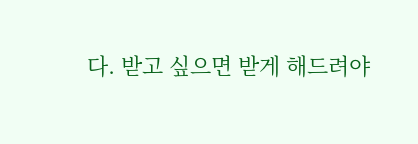다. 받고 싶으면 받게 해드려야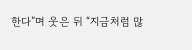한다”며 웃은 뒤 “지금처럼 많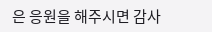은 응원을 해주시면 감사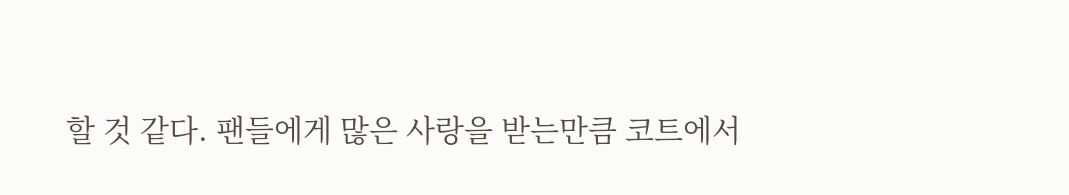할 것 같다. 팬들에게 많은 사랑을 받는만큼 코트에서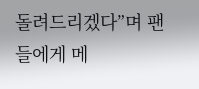돌려드리겠다”며 팬들에게 메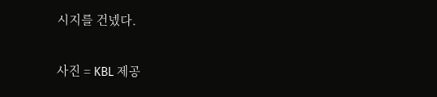시지를 건넸다.

사진 = KBL 제공